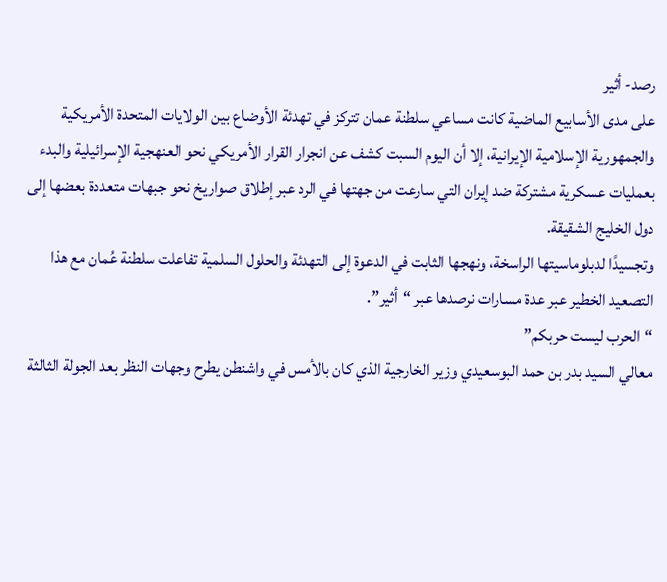رصد- أثير
على مدى الأسابيع الماضية كانت مساعي سلطنة عمان تتركز في تهدئة الأوضاع بين الولايات المتحدة الأمريكية والجمهورية الإسلامية الإيرانية، إلا أن اليوم السبت كشف عن انجرار القرار الأمريكي نحو العنهجية الإسرائيلية والبدء بعمليات عسكرية مشتركة ضد إيران التي سارعت من جهتها في الرد عبر إطلاق صواريخ نحو جبهات متعددة بعضها إلى دول الخليج الشقيقة.
وتجسيدًا لدبلوماسيتها الراسخة، ونهجها الثابت في الدعوة إلى التهدئة والحلول السلمية تفاعلت سلطنة عُمان مع هذا التصعيد الخطير عبر عدة مسارات نرصدها عبر “أثير”.
“الحرب ليست حربكم”
معالي السيد بدر بن حمد البوسعيدي وزير الخارجية الذي كان بالأمس في واشنطن يطرح وجهات النظر بعد الجولة الثالثة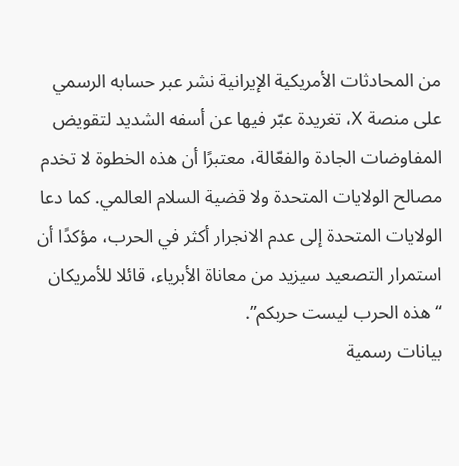من المحادثات الأمريكية الإيرانية نشر عبر حسابه الرسمي على منصة X، تغريدة عبّر فيها عن أسفه الشديد لتقويض المفاوضات الجادة والفعّالة، معتبرًا أن هذه الخطوة لا تخدم مصالح الولايات المتحدة ولا قضية السلام العالمي. كما دعا الولايات المتحدة إلى عدم الانجرار أكثر في الحرب، مؤكدًا أن استمرار التصعيد سيزيد من معاناة الأبرياء، قائلا للأمريكان “هذه الحرب ليست حربكم”.
بيانات رسمية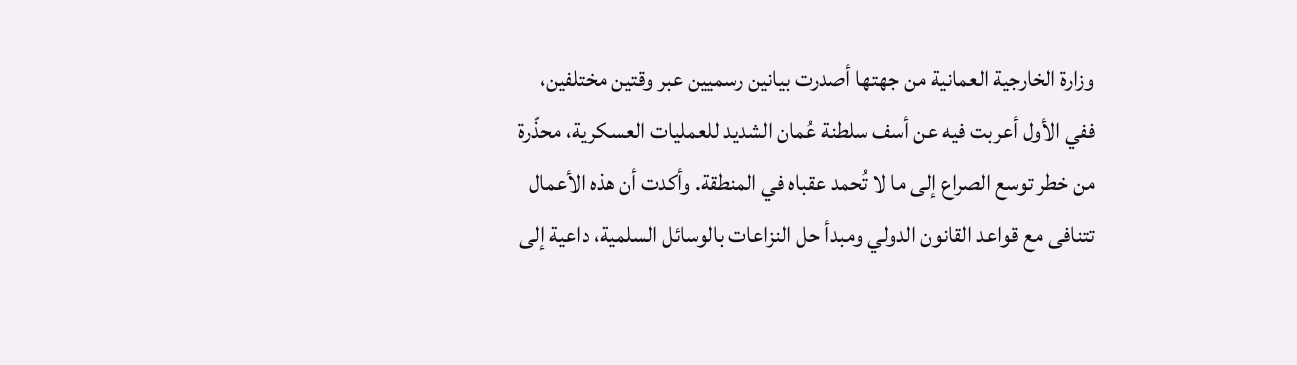وزارة الخارجية العمانية من جهتها أصدرت بيانين رسميين عبر وقتين مختلفين، ففي الأول أعربت فيه عن أسف سلطنة عُمان الشديد للعمليات العسكرية، محذّرة من خطر توسع الصراع إلى ما لا تُحمد عقباه في المنطقة. وأكدت أن هذه الأعمال تتنافى مع قواعد القانون الدولي ومبدأ حل النزاعات بالوسائل السلمية، داعية إلى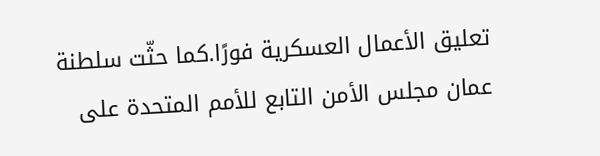تعليق الأعمال العسكرية فورًا.كما حثّت سلطنة عمان مجلس الأمن التابع للأمم المتحدة على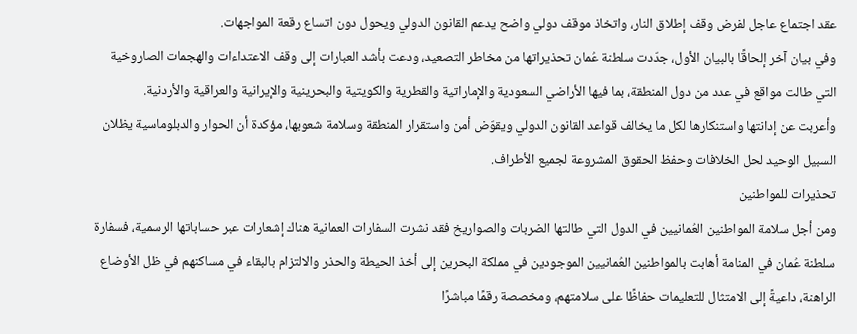عقد اجتماع عاجل لفرض وقف إطلاق النار، واتخاذ موقف دولي واضح يدعم القانون الدولي ويحول دون اتساع رقعة المواجهات.
وفي بيان آخر إلحاقًا بالبيان الأول، جدّدت سلطنة عُمان تحذيراتها من مخاطر التصعيد، ودعت بأشد العبارات إلى وقف الاعتداءات والهجمات الصاروخية التي طالت مواقع في عدد من دول المنطقة، بما فيها الأراضي السعودية والإماراتية والقطرية والكويتية والبحرينية والإيرانية والعراقية والأردنية.
وأعربت عن إدانتها واستنكارها لكل ما يخالف قواعد القانون الدولي ويقوّض أمن واستقرار المنطقة وسلامة شعوبها، مؤكدة أن الحوار والدبلوماسية يظلان السبيل الوحيد لحل الخلافات وحفظ الحقوق المشروعة لجميع الأطراف.
تحذيرات للمواطنين
ومن أجل سلامة المواطنين العُمانيين في الدول التي طالتها الضربات والصواريخ فقد نشرت السفارات العمانية هناك إشعارات عبر حساباتها الرسمية، فسفارة سلطنة عُمان في المنامة أهابت بالمواطنين العُمانيين الموجودين في مملكة البحرين إلى أخذ الحيطة والحذر والالتزام بالبقاء في مساكنهم في ظل الأوضاع الراهنة، داعيةً إلى الامتثال للتعليمات حفاظًا على سلامتهم، ومخصصة رقمًا مباشرًا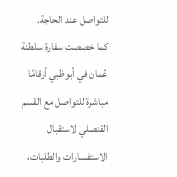للتواصل عند الحاجة.
كما خصصت سفارة سلطنة عُمان في أبوظبي أرقامًا مباشرة للتواصل مع القسم القنصلي لاستقبال الاستفسارات والطلبات،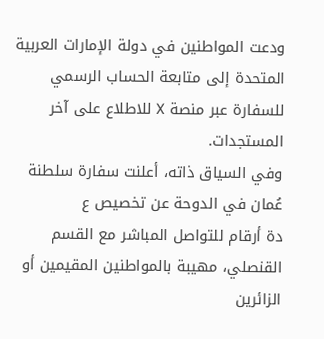ودعت المواطنين في دولة الإمارات العربية المتحدة إلى متابعة الحساب الرسمي للسفارة عبر منصة X للاطلاع على آخر المستجدات.
وفي السياق ذاته، أعلنت سفارة سلطنة عُمان في الدوحة عن تخصيص ع
دة أرقام للتواصل المباشر مع القسم القنصلي، مهيبة بالمواطنين المقيمين أو الزائرين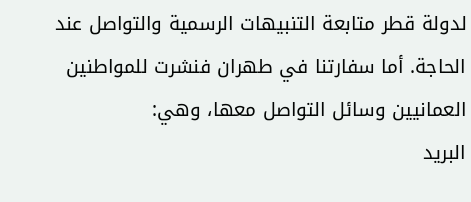لدولة قطر متابعة التنبيهات الرسمية والتواصل عند الحاجة. أما سفارتنا في طهران فنشرت للمواطنين العمانيين وسائل التواصل معها، وهي:
البريد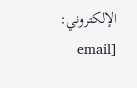الإلكتروني: [email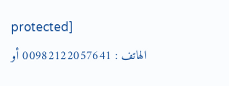protected]
الهاتف : 00982122057641 أو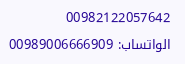00982122057642
الواتساب: 00989006666909